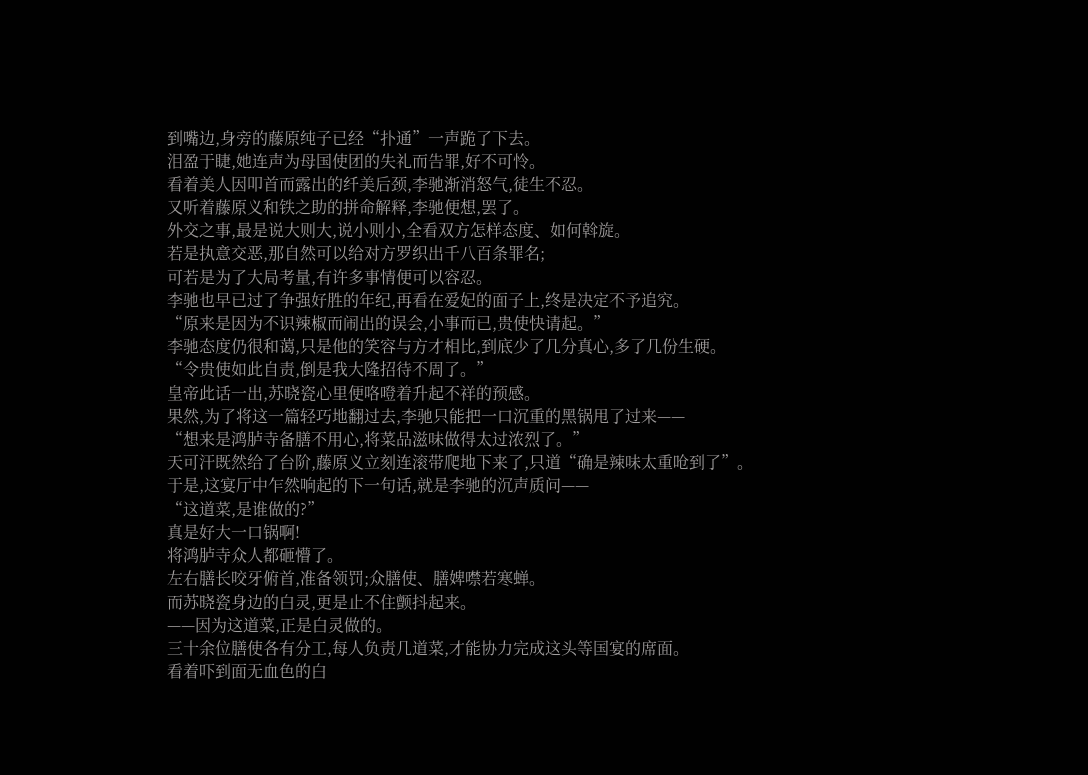到嘴边,身旁的藤原纯子已经“扑通”一声跪了下去。
泪盈于睫,她连声为母国使团的失礼而告罪,好不可怜。
看着美人因叩首而露出的纤美后颈,李驰渐消怒气,徒生不忍。
又听着藤原义和铁之助的拼命解释,李驰便想,罢了。
外交之事,最是说大则大,说小则小,全看双方怎样态度、如何斡旋。
若是执意交恶,那自然可以给对方罗织出千八百条罪名;
可若是为了大局考量,有许多事情便可以容忍。
李驰也早已过了争强好胜的年纪,再看在爱妃的面子上,终是决定不予追究。
“原来是因为不识辣椒而闹出的误会,小事而已,贵使快请起。”
李驰态度仍很和蔼,只是他的笑容与方才相比,到底少了几分真心,多了几份生硬。
“令贵使如此自责,倒是我大隆招待不周了。”
皇帝此话一出,苏晓瓷心里便咯噔着升起不祥的预感。
果然,为了将这一篇轻巧地翻过去,李驰只能把一口沉重的黑锅甩了过来——
“想来是鸿胪寺备膳不用心,将菜品滋味做得太过浓烈了。”
天可汗既然给了台阶,藤原义立刻连滚带爬地下来了,只道“确是辣味太重呛到了”。
于是,这宴厅中乍然响起的下一句话,就是李驰的沉声质问——
“这道菜,是谁做的?”
真是好大一口锅啊!
将鸿胪寺众人都砸懵了。
左右膳长咬牙俯首,准备领罚;众膳使、膳婢噤若寒蝉。
而苏晓瓷身边的白灵,更是止不住颤抖起来。
——因为这道菜,正是白灵做的。
三十余位膳使各有分工,每人负责几道菜,才能协力完成这头等国宴的席面。
看着吓到面无血色的白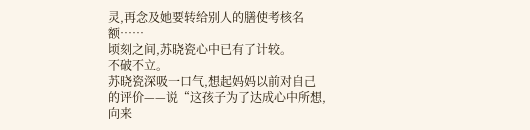灵,再念及她要转给别人的膳使考核名额……
顷刻之间,苏晓瓷心中已有了计较。
不破不立。
苏晓瓷深吸一口气,想起妈妈以前对自己的评价——说“这孩子为了达成心中所想,向来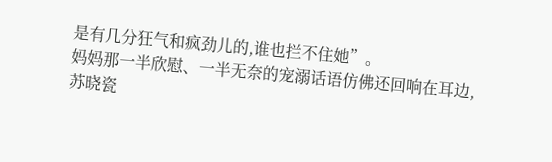是有几分狂气和疯劲儿的,谁也拦不住她”。
妈妈那一半欣慰、一半无奈的宠溺话语仿佛还回响在耳边,苏晓瓷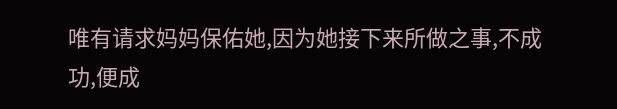唯有请求妈妈保佑她,因为她接下来所做之事,不成功,便成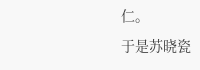仁。
于是苏晓瓷